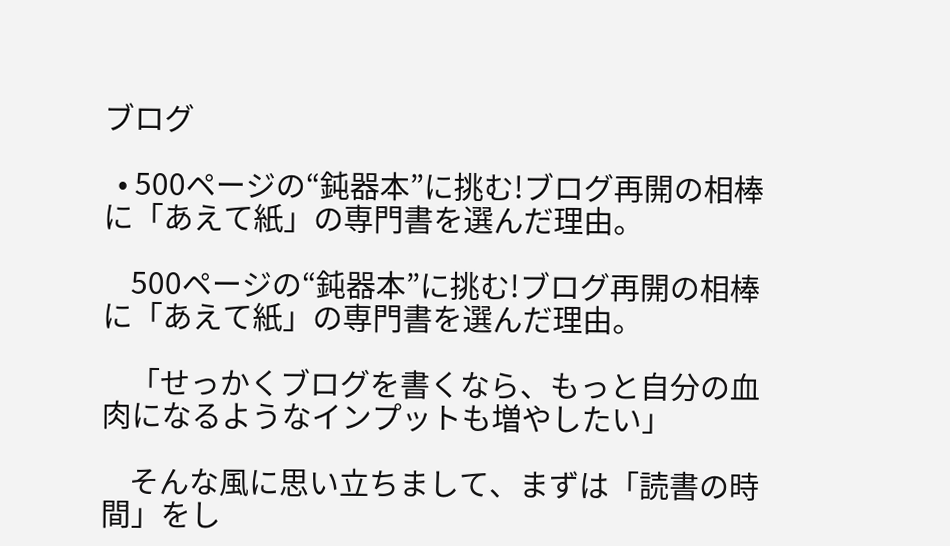ブログ

  • 500ページの“鈍器本”に挑む!ブログ再開の相棒に「あえて紙」の専門書を選んだ理由。

    500ページの“鈍器本”に挑む!ブログ再開の相棒に「あえて紙」の専門書を選んだ理由。

    「せっかくブログを書くなら、もっと自分の血肉になるようなインプットも増やしたい」

    そんな風に思い立ちまして、まずは「読書の時間」をし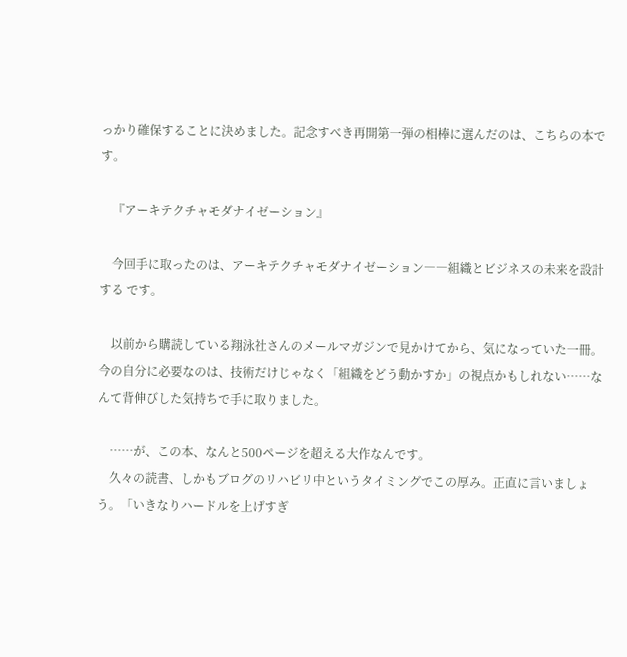っかり確保することに決めました。記念すべき再開第一弾の相棒に選んだのは、こちらの本です。

    『アーキテクチャモダナイゼーション』

    今回手に取ったのは、アーキテクチャモダナイゼーション――組織とビジネスの未来を設計する です。

    以前から購読している翔泳社さんのメールマガジンで見かけてから、気になっていた一冊。今の自分に必要なのは、技術だけじゃなく「組織をどう動かすか」の視点かもしれない……なんて背伸びした気持ちで手に取りました。

    ……が、この本、なんと500ページを超える大作なんです。
    久々の読書、しかもブログのリハビリ中というタイミングでこの厚み。正直に言いましょう。「いきなりハードルを上げすぎ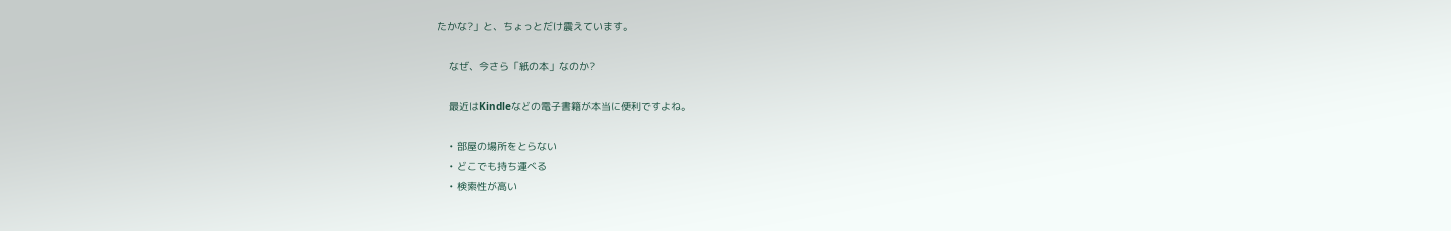たかな?」と、ちょっとだけ震えています。

    なぜ、今さら「紙の本」なのか?

    最近はKindleなどの電子書籍が本当に便利ですよね。

    • 部屋の場所をとらない
    • どこでも持ち運べる
    • 検索性が高い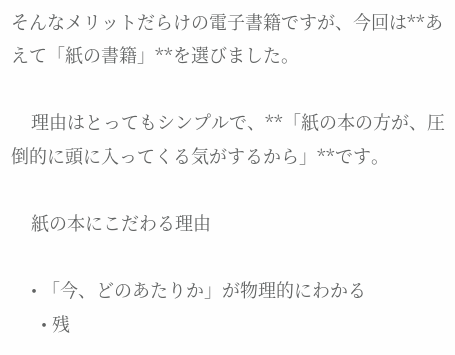そんなメリットだらけの電子書籍ですが、今回は**あえて「紙の書籍」**を選びました。

    理由はとってもシンプルで、**「紙の本の方が、圧倒的に頭に入ってくる気がするから」**です。

    紙の本にこだわる理由

    • 「今、どのあたりか」が物理的にわかる
      • 残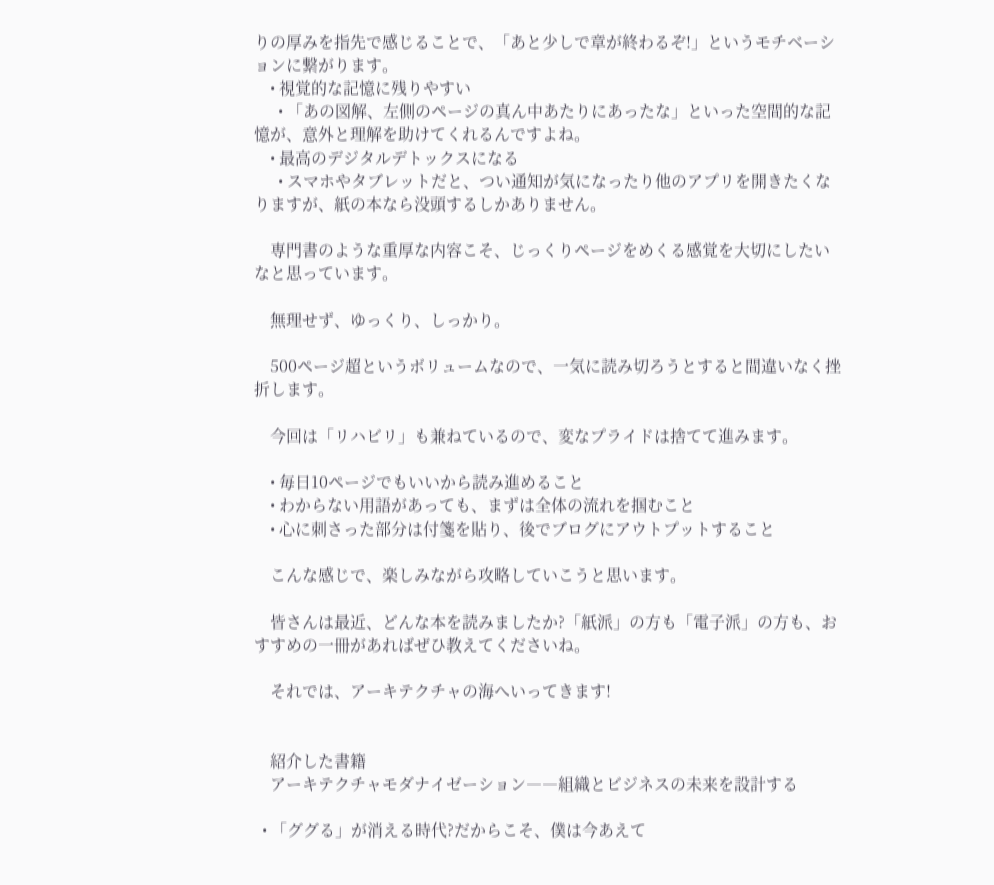りの厚みを指先で感じることで、「あと少しで章が終わるぞ!」というモチベーションに繋がります。
    • 視覚的な記憶に残りやすい
      • 「あの図解、左側のページの真ん中あたりにあったな」といった空間的な記憶が、意外と理解を助けてくれるんですよね。
    • 最高のデジタルデトックスになる
      • スマホやタブレットだと、つい通知が気になったり他のアプリを開きたくなりますが、紙の本なら没頭するしかありません。

    専門書のような重厚な内容こそ、じっくりページをめくる感覚を大切にしたいなと思っています。

    無理せず、ゆっくり、しっかり。

    500ページ超というボリュームなので、一気に読み切ろうとすると間違いなく挫折します。

    今回は「リハビリ」も兼ねているので、変なプライドは捨てて進みます。

    • 毎日10ページでもいいから読み進めること
    • わからない用語があっても、まずは全体の流れを掴むこと
    • 心に刺さった部分は付箋を貼り、後でブログにアウトプットすること

    こんな感じで、楽しみながら攻略していこうと思います。

    皆さんは最近、どんな本を読みましたか?「紙派」の方も「電子派」の方も、おすすめの一冊があればぜひ教えてくださいね。

    それでは、アーキテクチャの海へいってきます!


    紹介した書籍
    アーキテクチャモダナイゼーション――組織とビジネスの未来を設計する

  • 「ググる」が消える時代?だからこそ、僕は今あえて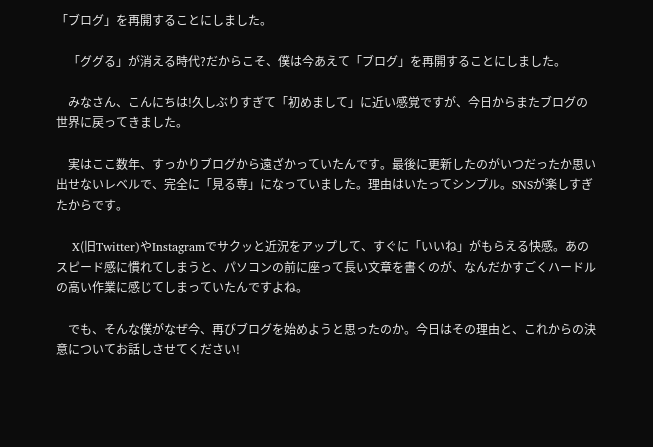「ブログ」を再開することにしました。

    「ググる」が消える時代?だからこそ、僕は今あえて「ブログ」を再開することにしました。

    みなさん、こんにちは!久しぶりすぎて「初めまして」に近い感覚ですが、今日からまたブログの世界に戻ってきました。

    実はここ数年、すっかりブログから遠ざかっていたんです。最後に更新したのがいつだったか思い出せないレベルで、完全に「見る専」になっていました。理由はいたってシンプル。SNSが楽しすぎたからです。

    X(旧Twitter)やInstagramでサクッと近況をアップして、すぐに「いいね」がもらえる快感。あのスピード感に慣れてしまうと、パソコンの前に座って長い文章を書くのが、なんだかすごくハードルの高い作業に感じてしまっていたんですよね。

    でも、そんな僕がなぜ今、再びブログを始めようと思ったのか。今日はその理由と、これからの決意についてお話しさせてください!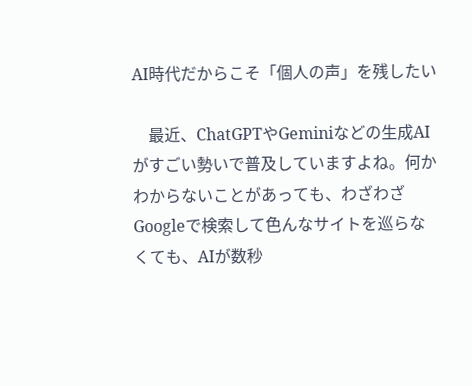AI時代だからこそ「個人の声」を残したい

    最近、ChatGPTやGeminiなどの生成AIがすごい勢いで普及していますよね。何かわからないことがあっても、わざわざGoogleで検索して色んなサイトを巡らなくても、AIが数秒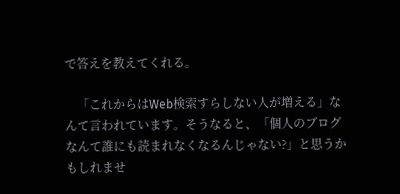で答えを教えてくれる。

    「これからはWeb検索すらしない人が増える」なんて言われています。そうなると、「個人のブログなんて誰にも読まれなくなるんじゃない?」と思うかもしれませ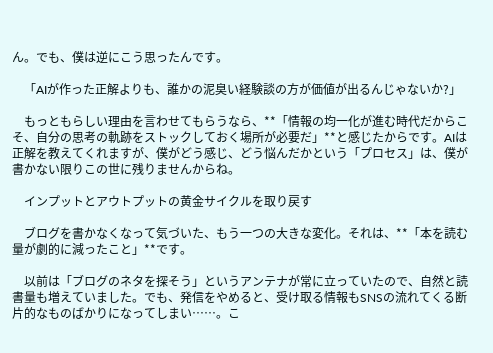ん。でも、僕は逆にこう思ったんです。

    「AIが作った正解よりも、誰かの泥臭い経験談の方が価値が出るんじゃないか?」

    もっともらしい理由を言わせてもらうなら、**「情報の均一化が進む時代だからこそ、自分の思考の軌跡をストックしておく場所が必要だ」**と感じたからです。AIは正解を教えてくれますが、僕がどう感じ、どう悩んだかという「プロセス」は、僕が書かない限りこの世に残りませんからね。

    インプットとアウトプットの黄金サイクルを取り戻す

    ブログを書かなくなって気づいた、もう一つの大きな変化。それは、**「本を読む量が劇的に減ったこと」**です。

    以前は「ブログのネタを探そう」というアンテナが常に立っていたので、自然と読書量も増えていました。でも、発信をやめると、受け取る情報もSNSの流れてくる断片的なものばかりになってしまい……。こ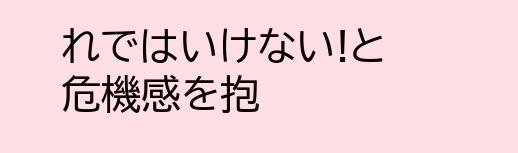れではいけない!と危機感を抱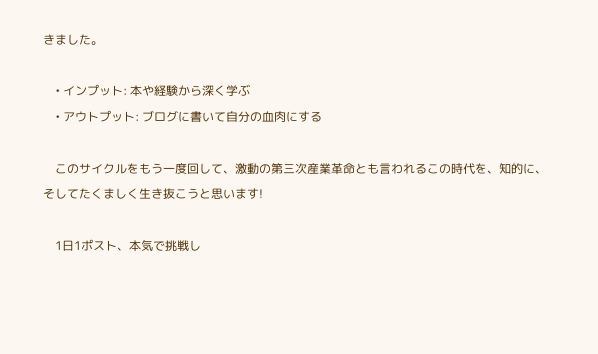きました。

    • インプット: 本や経験から深く学ぶ
    • アウトプット: ブログに書いて自分の血肉にする

    このサイクルをもう一度回して、激動の第三次産業革命とも言われるこの時代を、知的に、そしてたくましく生き抜こうと思います!

    1日1ポスト、本気で挑戦し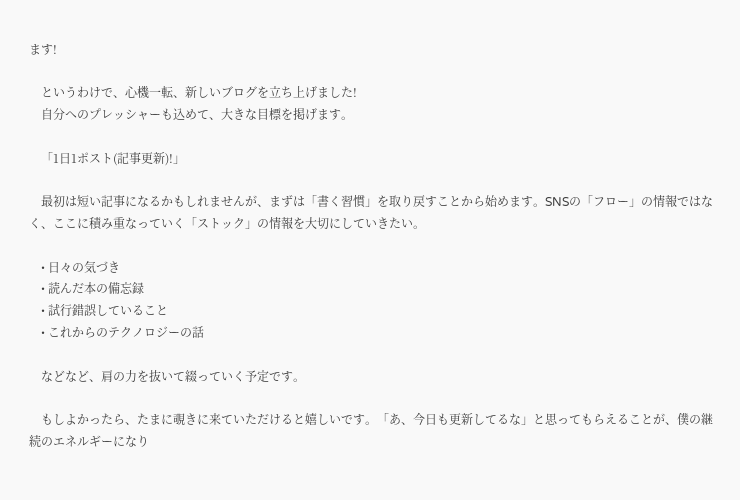ます!

    というわけで、心機一転、新しいブログを立ち上げました!
    自分へのプレッシャーも込めて、大きな目標を掲げます。

    「1日1ポスト(記事更新)!」

    最初は短い記事になるかもしれませんが、まずは「書く習慣」を取り戻すことから始めます。SNSの「フロー」の情報ではなく、ここに積み重なっていく「ストック」の情報を大切にしていきたい。

    • 日々の気づき
    • 読んだ本の備忘録
    • 試行錯誤していること
    • これからのテクノロジーの話

    などなど、肩の力を抜いて綴っていく予定です。

    もしよかったら、たまに覗きに来ていただけると嬉しいです。「あ、今日も更新してるな」と思ってもらえることが、僕の継続のエネルギーになり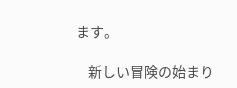ます。

    新しい冒険の始まり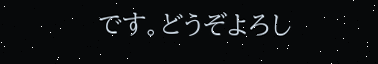です。どうぞよろし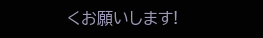くお願いします!